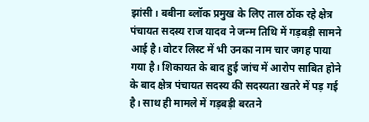झांसी। बबीना ब्लॉक प्रमुख के लिए ताल ठोंक रहे क्षेत्र पंचायत सदस्य राज यादव ने जन्म तिथि में गड़बड़ी सामने आई है। वोटर लिस्ट में भी उनका नाम चार जगह पाया गया है। शिकायत के बाद हुई जांच में आरोप साबित होने के बाद क्षेत्र पंचायत सदस्य की सदस्यता खतरे में पड़ गई है। साथ ही मामले में गड़बड़ी बरतने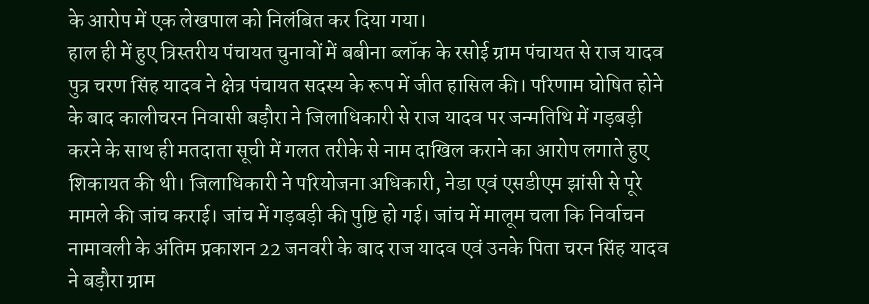के आरोप में एक लेखपाल को निलंबित कर दिया गया।
हाल ही में हुए त्रिस्तरीय पंचायत चुनावों में बबीना ब्लॉक के रसोई ग्राम पंचायत से राज यादव पुत्र चरण सिंह यादव ने क्षेत्र पंचायत सदस्य के रूप में जीत हासिल की। परिणाम घोषित होने के बाद कालीचरन निवासी बड़ौरा ने जिलाधिकारी से राज यादव पर जन्मतिथि में गड़बड़ी करने के साथ ही मतदाता सूची में गलत तरीके से नाम दाखिल कराने का आरोप लगाते हुए शिकायत की थी। जिलाधिकारी ने परियोजना अधिकारी, नेडा एवं एसडीएम झांसी से पूरे मामले की जांच कराई। जांच में गड़बड़ी की पुष्टि हो गई। जांच में मालूम चला कि निर्वाचन नामावली के अंतिम प्रकाशन 22 जनवरी के बाद राज यादव एवं उनके पिता चरन सिंह यादव ने बड़ौरा ग्राम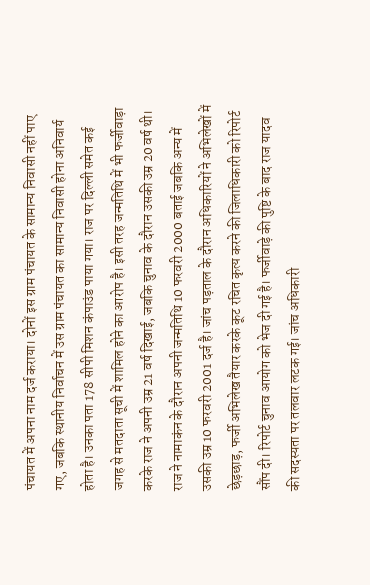पंचायत में अपना नाम दर्ज कराया। दोनों इस ग्राम पंचायत के सामान्य निवासी नहीं पाए गए, जबकि स्थानीय निर्वाचन में उस ग्राम पंचायत का सामान्य निवासी होना अनिवार्य होता है। उनका पता 178 सीपी मिशन कंपाउंड पाया गया। राज पर दिल्ली समेत कई जगह से मतदाता सूची में शामिल होने का आरोप है। इसी तरह जन्मतिथि में भी फर्जीवाड़ा करके राज ने अपनी उम्र 21 वर्ष दिखाई, जबकि चुनाव के दौरान उसकी उम्र 20 वर्ष थी। राज ने नामाकंन के दौरान अपनी जन्मतिथि 10 फरवरी 2000 बताई जबकि अन्य में उसकी उम्र 10 फरवरी 2001 दर्ज है। जांच पड़ताल के दौरान अधिकारियों ने अभिलेखों में छेड़छाड़, फर्जी अभिलेख तैयार करके कूट रचित कृत्य करने की जिलाधिकारी को रिपोर्ट सौंप दी। रिपोर्ट चुनाव आयोग को भेज दी गई है। फर्जीवाड़े की पुष्टि के बाद राज यादव की सदस्यता पर तलवार लटक गई। जांच अधिकारी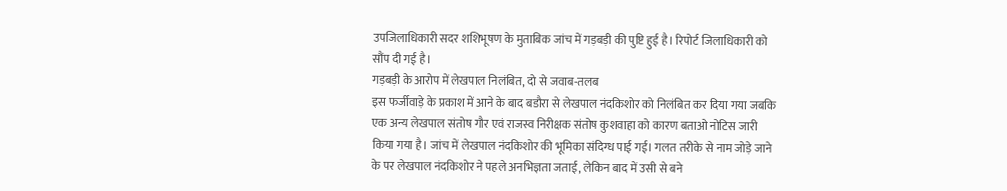उपजिलाधिकारी सदर शशिभूषण के मुताबिक जांच में गड़बड़ी की पुष्टि हुई है। रिपोर्ट जिलाधिकारी को सौंप दी गई है।
गड़बड़ी के आरोप में लेखपाल निलंबित, दो से जवाब-तलब
इस फर्जीवाड़े के प्रकाश में आने के बाद बडौरा से लेखपाल नंदकिशोर को निलंबित कर दिया गया जबकि एक अन्य लेखपाल संतोष गौर एवं राजस्व निरीक्षक संतोष कुशवाहा को कारण बताओ नोटिस जारी किया गया है। जांच में लेखपाल नंदकिशोर की भूमिका संदिग्ध पाई गई। गलत तरीके से नाम जोड़े जाने के पर लेखपाल नंदकिशोर ने पहले अनभिज्ञता जताई, लेकिन बाद में उसी से बने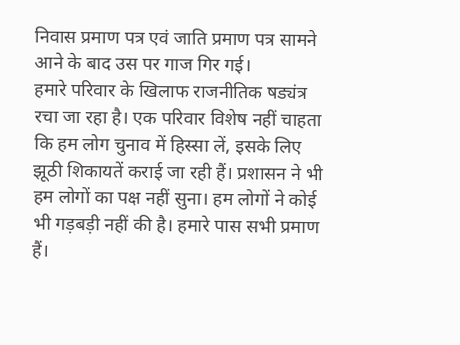निवास प्रमाण पत्र एवं जाति प्रमाण पत्र सामने आने के बाद उस पर गाज गिर गई।
हमारे परिवार के खिलाफ राजनीतिक षड्यंत्र रचा जा रहा है। एक परिवार विशेष नहीं चाहता कि हम लोग चुनाव में हिस्सा लें, इसके लिए झूठी शिकायतें कराई जा रही हैं। प्रशासन ने भी हम लोगों का पक्ष नहीं सुना। हम लोगों ने कोई भी गड़बड़ी नहीं की है। हमारे पास सभी प्रमाण हैं।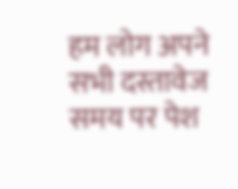हम लोग अपने सभी दस्तावेज समय पर पेश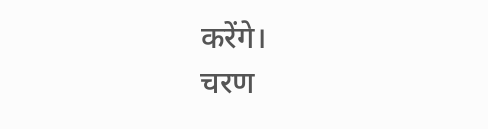करेंगे।
चरण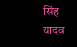सिंह यादव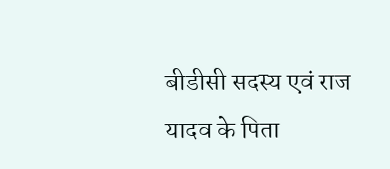बीडीसी सदस्य एवं राज यादव के पिता